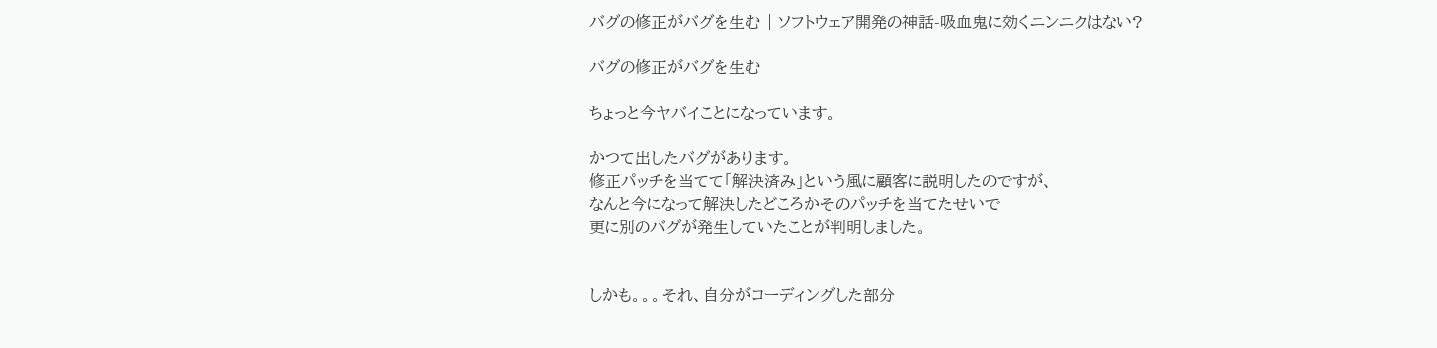バグの修正がバグを生む | ソフトウェア開発の神話-吸血鬼に効くニンニクはない?

バグの修正がバグを生む

ちょっと今ヤバイことになっています。

かつて出したバグがあります。
修正パッチを当てて「解決済み」という風に顧客に説明したのですが、
なんと今になって解決したどころかそのパッチを当てたせいで
更に別のバグが発生していたことが判明しました。


しかも。。。それ、自分がコーディングした部分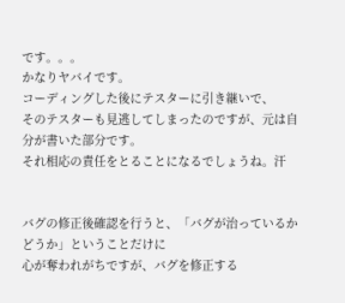です。。。
かなりヤバイです。
コーディングした後にテスターに引き継いで、
そのテスターも見逃してしまったのですが、元は自分が書いた部分です。
それ相応の責任をとることになるでしょうね。汗


バグの修正後確認を行うと、「バグが治っているかどうか」ということだけに
心が奪われがちですが、バグを修正する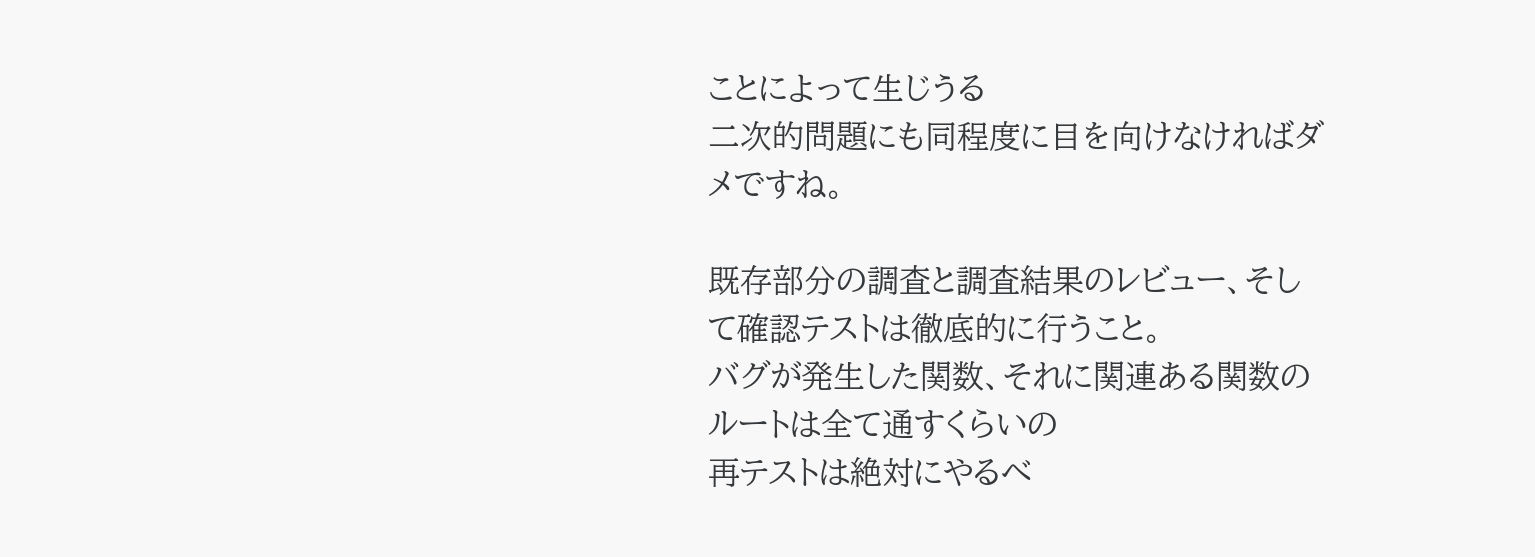ことによって生じうる
二次的問題にも同程度に目を向けなければダメですね。

既存部分の調査と調査結果のレビュー、そして確認テストは徹底的に行うこと。
バグが発生した関数、それに関連ある関数のルートは全て通すくらいの
再テストは絶対にやるべ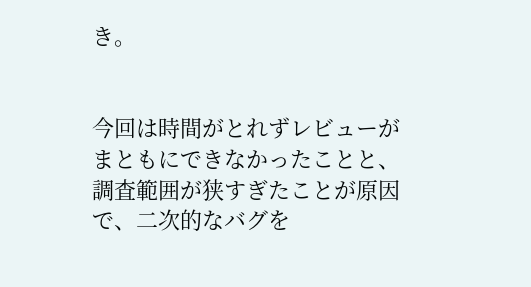き。


今回は時間がとれずレビューがまともにできなかったことと、
調査範囲が狭すぎたことが原因で、二次的なバグを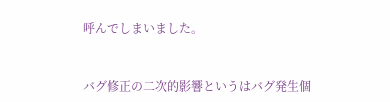呼んでしまいました。


バグ修正の二次的影響というはバグ発生個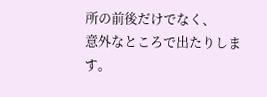所の前後だけでなく、
意外なところで出たりします。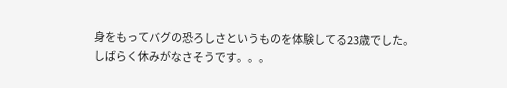身をもってバグの恐ろしさというものを体験してる23歳でした。
しばらく休みがなさそうです。。。